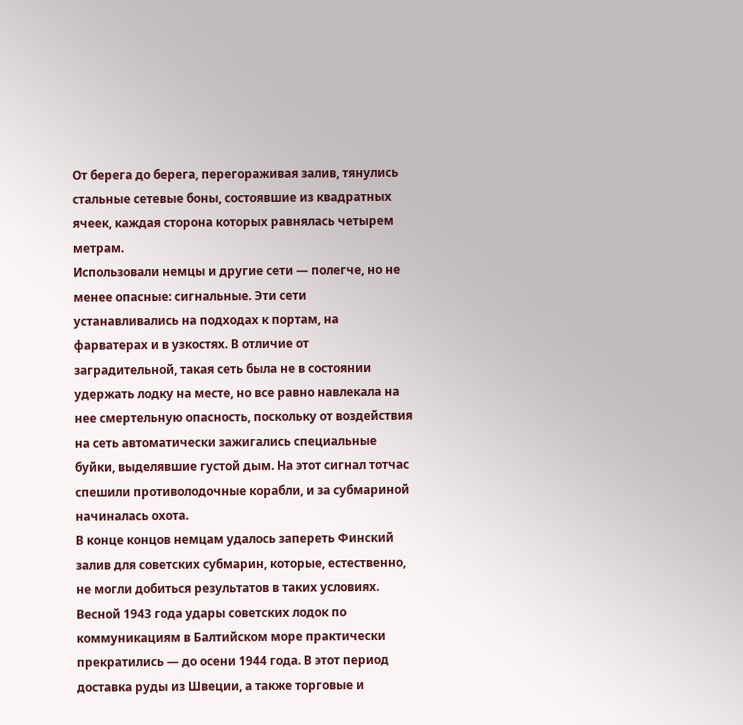От берега до берега, перегораживая залив, тянулись стальные сетевые боны, состоявшие из квадратных ячеек, каждая сторона которых равнялась четырем метрам.
Использовали немцы и другие сети — полегче, но не менее опасные: сигнальные. Эти сети устанавливались на подходах к портам, на фарватерах и в узкостях. В отличие от заградительной, такая сеть была не в состоянии удержать лодку на месте, но все равно навлекала на нее смертельную опасность, поскольку от воздействия на сеть автоматически зажигались специальные буйки, выделявшие густой дым. На этот сигнал тотчас спешили противолодочные корабли, и за субмариной начиналась охота.
В конце концов немцам удалось запереть Финский залив для советских субмарин, которые, естественно, не могли добиться результатов в таких условиях. Весной 1943 года удары советских лодок по коммуникациям в Балтийском море практически прекратились — до осени 1944 года. В этот период доставка руды из Швеции, а также торговые и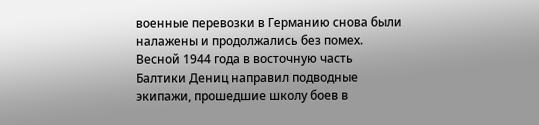военные перевозки в Германию снова были налажены и продолжались без помех.
Весной 1944 года в восточную часть Балтики Дениц направил подводные экипажи, прошедшие школу боев в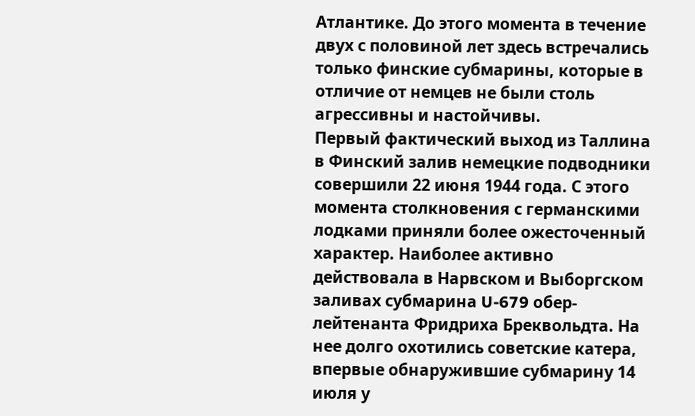Атлантике. До этого момента в течение двух с половиной лет здесь встречались только финские субмарины, которые в отличие от немцев не были столь агрессивны и настойчивы.
Первый фактический выход из Таллина в Финский залив немецкие подводники совершили 22 июня 1944 года. С этого момента столкновения с германскими лодками приняли более ожесточенный характер. Наиболее активно действовала в Нарвском и Выборгском заливах субмарина U-679 обер-лейтенанта Фридриха Бреквольдта. На нее долго охотились советские катера, впервые обнаружившие субмарину 14 июля у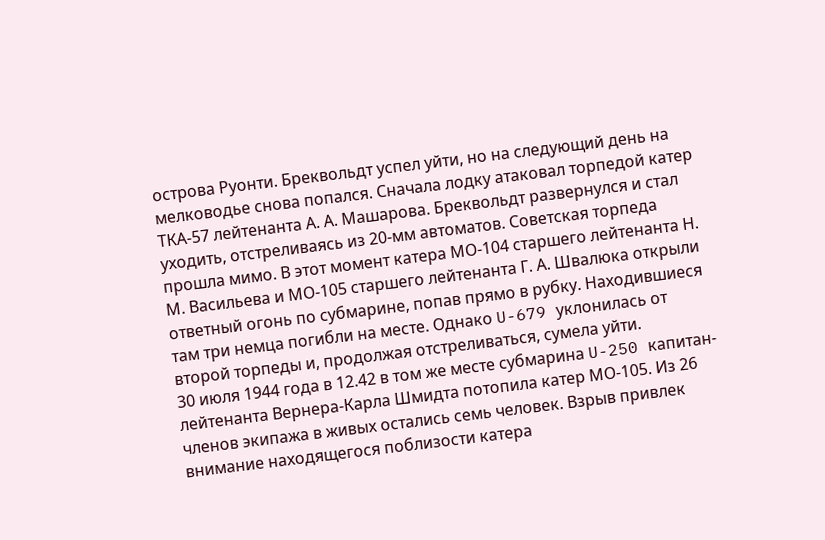острова Руонти. Бреквольдт успел уйти, но на следующий день на мелководье снова попался. Сначала лодку атаковал торпедой катер ТКА-57 лейтенанта А. А. Машарова. Бреквольдт развернулся и стал уходить, отстреливаясь из 20-мм автоматов. Советская торпеда прошла мимо. В этот момент катера МО-104 старшего лейтенанта Н. М. Васильева и МО-105 старшего лейтенанта Г. А. Швалюка открыли ответный огонь по субмарине, попав прямо в рубку. Находившиеся там три немца погибли на месте. Однако U-679 уклонилась от второй торпеды и, продолжая отстреливаться, сумела уйти.
30 июля 1944 года в 12.42 в том же месте субмарина U-250 капитан-лейтенанта Вернера-Карла Шмидта потопила катер МО-105. Из 26 членов экипажа в живых остались семь человек. Взрыв привлек внимание находящегося поблизости катера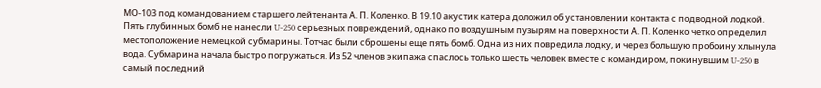МО-103 под командованием старшего лейтенанта А. П. Коленко. В 19.10 акустик катера доложил об установлении контакта с подводной лодкой. Пять глубинных бомб не нанесли U-250 серьезных повреждений, однако по воздушным пузырям на поверхности А. П. Коленко четко определил местоположение немецкой субмарины. Тотчас были сброшены еще пять бомб. Одна из них повредила лодку, и через большую пробоину хлынула вода. Субмарина начала быстро погружаться. Из 52 членов экипажа спаслось только шесть человек вместе с командиром, покинувшим U-250 в самый последний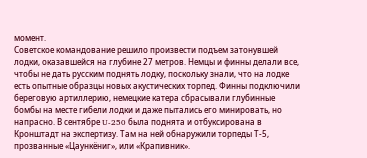момент.
Советское командование решило произвести подъем затонувшей лодки, оказавшейся на глубине 27 метров. Немцы и финны делали все, чтобы не дать русским поднять лодку, поскольку знали, что на лодке есть опытные образцы новых акустических торпед. Финны подключили береговую артиллерию, немецкие катера сбрасывали глубинные бомбы на месте гибели лодки и даже пытались его минировать, но напрасно. В сентябре U-250 была поднята и отбуксирована в Кронштадт на экспертизу. Там на ней обнаружили торпеды Т-5, прозванные «Цаункёниг», или «Крапивник».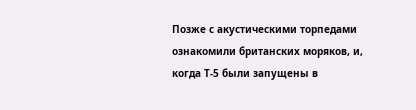Позже с акустическими торпедами ознакомили британских моряков, и, когда Т-5 были запущены в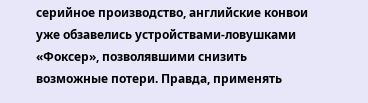серийное производство, английские конвои уже обзавелись устройствами-ловушками «Фоксер», позволявшими снизить возможные потери. Правда, применять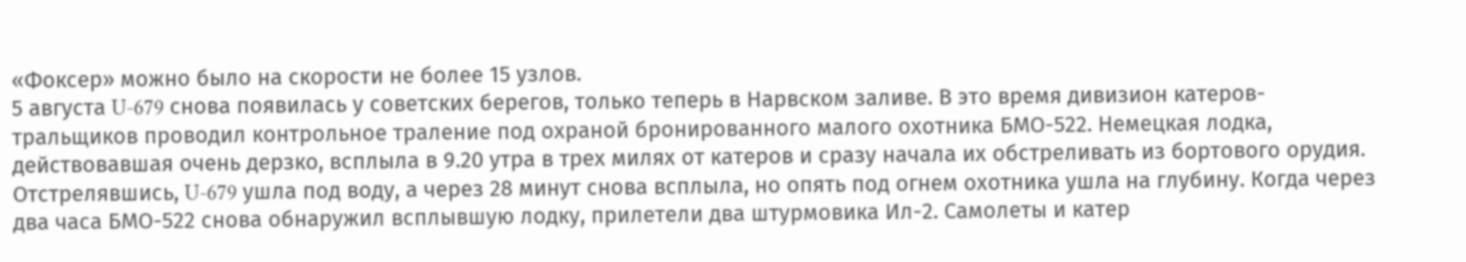«Фоксер» можно было на скорости не более 15 узлов.
5 августа U-679 снова появилась у советских берегов, только теперь в Нарвском заливе. В это время дивизион катеров-тральщиков проводил контрольное траление под охраной бронированного малого охотника БМО-522. Немецкая лодка, действовавшая очень дерзко, всплыла в 9.20 утра в трех милях от катеров и сразу начала их обстреливать из бортового орудия.
Отстрелявшись, U-679 ушла под воду, а через 28 минут снова всплыла, но опять под огнем охотника ушла на глубину. Когда через два часа БМО-522 снова обнаружил всплывшую лодку, прилетели два штурмовика Ил-2. Самолеты и катер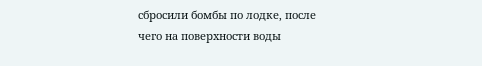сбросили бомбы по лодке, после чего на поверхности воды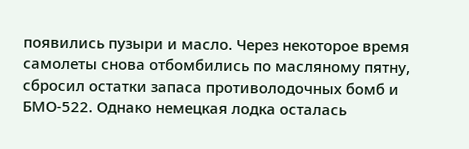появились пузыри и масло. Через некоторое время самолеты снова отбомбились по масляному пятну, сбросил остатки запаса противолодочных бомб и БМО-522. Однако немецкая лодка осталась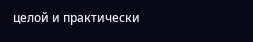целой и практически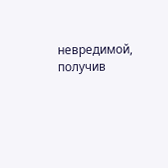невредимой, получив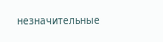незначительные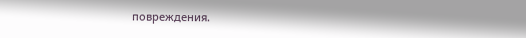повреждения.